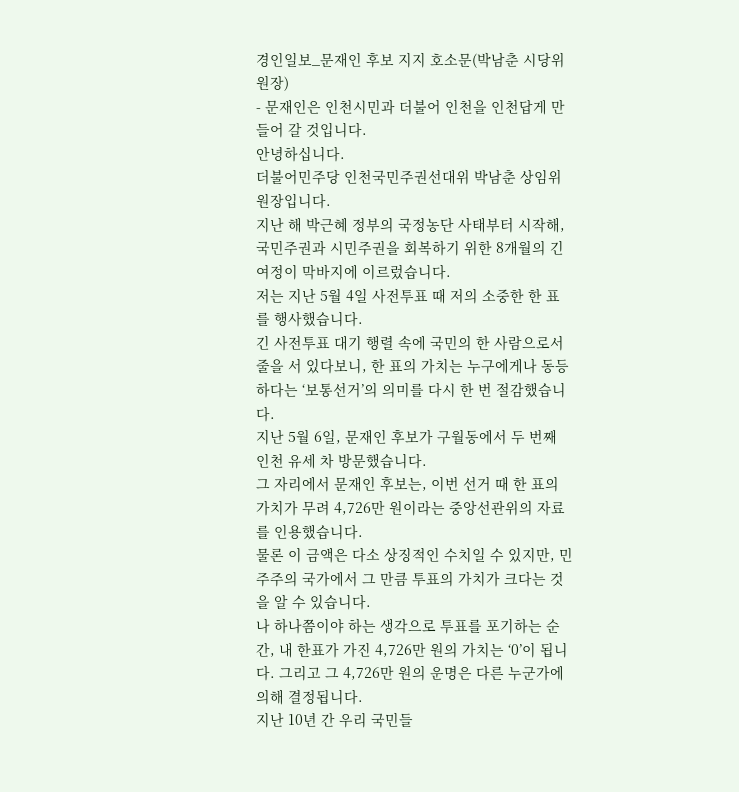경인일보_문재인 후보 지지 호소문(박남춘 시당위원장)
- 문재인은 인천시민과 더불어 인천을 인천답게 만들어 갈 것입니다.
안녕하십니다.
더불어민주당 인천국민주권선대위 박남춘 상임위원장입니다.
지난 해 박근혜 정부의 국정농단 사태부터 시작해, 국민주권과 시민주권을 회복하기 위한 8개월의 긴 여정이 막바지에 이르렀습니다.
저는 지난 5월 4일 사전투표 때 저의 소중한 한 표를 행사했습니다.
긴 사전투표 대기 행렬 속에 국민의 한 사람으로서 줄을 서 있다보니, 한 표의 가치는 누구에게나 동등하다는 ‘보통선거’의 의미를 다시 한 번 절감했습니다.
지난 5월 6일, 문재인 후보가 구월동에서 두 번째 인천 유세 차 방문했습니다.
그 자리에서 문재인 후보는, 이번 선거 때 한 표의 가치가 무려 4,726만 원이라는 중앙선관위의 자료를 인용했습니다.
물론 이 금액은 다소 상징적인 수치일 수 있지만, 민주주의 국가에서 그 만큼 투표의 가치가 크다는 것을 알 수 있습니다.
나 하나쯤이야 하는 생각으로 투표를 포기하는 순간, 내 한표가 가진 4,726만 원의 가치는 ‘0’이 됩니다. 그리고 그 4,726만 원의 운명은 다른 누군가에 의해 결정됩니다.
지난 10년 간 우리 국민들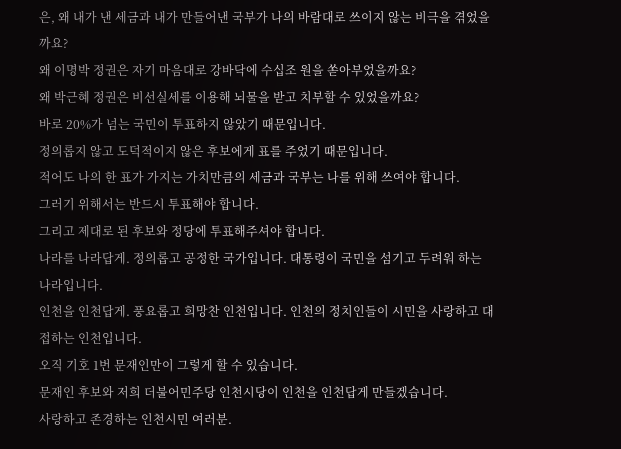은, 왜 내가 낸 세금과 내가 만들어낸 국부가 나의 바람대로 쓰이지 않는 비극을 겪었을까요?
왜 이명박 정권은 자기 마음대로 강바닥에 수십조 원을 쏟아부었을까요?
왜 박근혜 정권은 비선실세를 이용해 뇌물을 받고 치부할 수 있었을까요?
바로 20%가 넘는 국민이 투표하지 않았기 때문입니다.
정의롭지 않고 도덕적이지 않은 후보에게 표를 주었기 때문입니다.
적어도 나의 한 표가 가지는 가치만큼의 세금과 국부는 나를 위해 쓰여야 합니다.
그러기 위해서는 반드시 투표해야 합니다.
그리고 제대로 된 후보와 정당에 투표해주셔야 합니다.
나라를 나라답게. 정의롭고 공정한 국가입니다. 대통령이 국민을 섬기고 두려워 하는 나라입니다.
인천을 인천답게. 풍요롭고 희망찬 인천입니다. 인천의 정치인들이 시민을 사랑하고 대접하는 인천입니다.
오직 기호 1번 문재인만이 그렇게 할 수 있습니다.
문재인 후보와 저희 더불어민주당 인천시당이 인천을 인천답게 만들겠습니다.
사랑하고 존경하는 인천시민 여러분.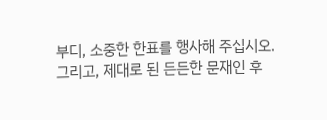부디, 소중한 한표를 행사해 주십시오.
그리고, 제대로 된 든든한 문재인 후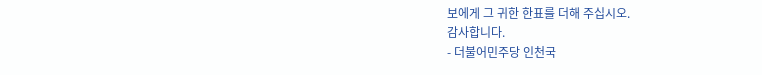보에게 그 귀한 한표를 더해 주십시오.
감사합니다.
- 더불어민주당 인천국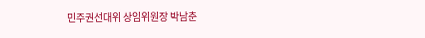민주권선대위 상임위원장 박남춘